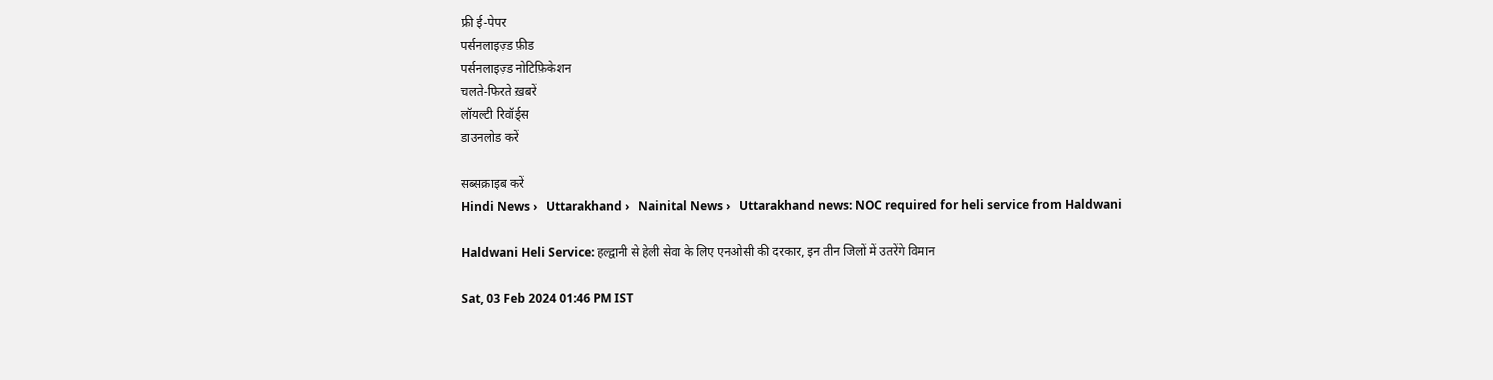फ्री ई-पेपर
पर्सनलाइज़्ड फ़ीड
पर्सनलाइज़्ड नोटिफ़िकेशन
चलते-फिरते ख़बरें
लॉयल्टी रिवॉर्ड्स
डाउनलोड करें

सब्सक्राइब करें
Hindi News ›   Uttarakhand ›   Nainital News ›   Uttarakhand news: NOC required for heli service from Haldwani

Haldwani Heli Service: हल्द्वानी से हेली सेवा के लिए एनओसी की दरकार, इन तीन जिलों में उतरेंगे विमान

Sat, 03 Feb 2024 01:46 PM IST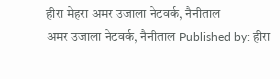हीरा मेहरा अमर उजाला नेटवर्क, नैनीताल
अमर उजाला नेटवर्क, नैनीताल Published by: हीरा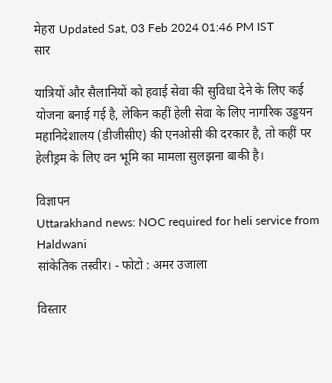मेहरा Updated Sat, 03 Feb 2024 01:46 PM IST
सार

यात्रियों और सैलानियों को हवाई सेवा की सुविधा देने के लिए कई योजना बनाई गई है, लेकिन कहीं हेली सेवा के लिए नागरिक उड्डयन महानिदेशालय (डीजीसीए) की एनओसी की दरकार है, तो कहीं पर हेलीड्रम के लिए वन भूमि का मामला सुलझना बाकी है।

विज्ञापन
Uttarakhand news: NOC required for heli service from Haldwani
सांकेतिक तस्वीर। - फोटो : अमर उजाला

विस्तार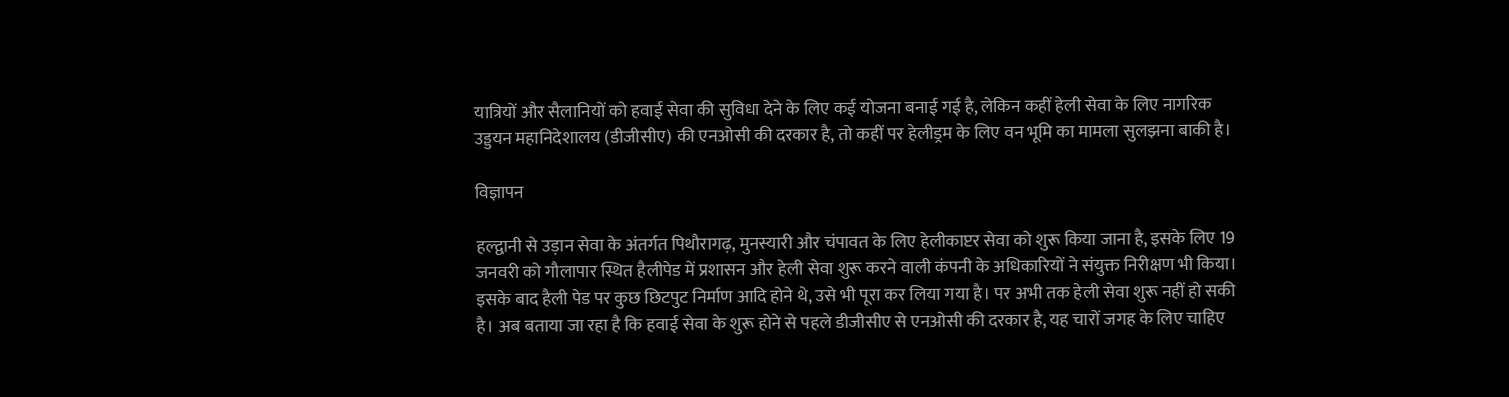यात्रियों और सैलानियों को हवाई सेवा की सुविधा देने के लिए कई योजना बनाई गई है, लेकिन कहीं हेली सेवा के लिए नागरिक उड्डयन महानिदेशालय (डीजीसीए) की एनओसी की दरकार है, तो कहीं पर हेलीड्रम के लिए वन भूमि का मामला सुलझना बाकी है।

विज्ञापन

हल्द्वानी से उड़ान सेवा के अंतर्गत पिथौरागढ़, मुनस्यारी और चंपावत के लिए हेलीकाप्टर सेवा को शुरू किया जाना है, इसके लिए 19 जनवरी को गौलापार स्थित हैलीपेड में प्रशासन और हेली सेवा शुरू करने वाली कंपनी के अधिकारियों ने संयुक्त निरीक्षण भी किया। इसके बाद हैली पेड पर कुछ छिटपुट निर्माण आदि होने थे, उसे भी पूरा कर लिया गया है। पर अभी तक हेली सेवा शुरू नहीं हो सकी है। अब बताया जा रहा है कि हवाई सेवा के शुरू होने से पहले डीजीसीए से एनओसी की दरकार है, यह चारों जगह के लिए चाहिए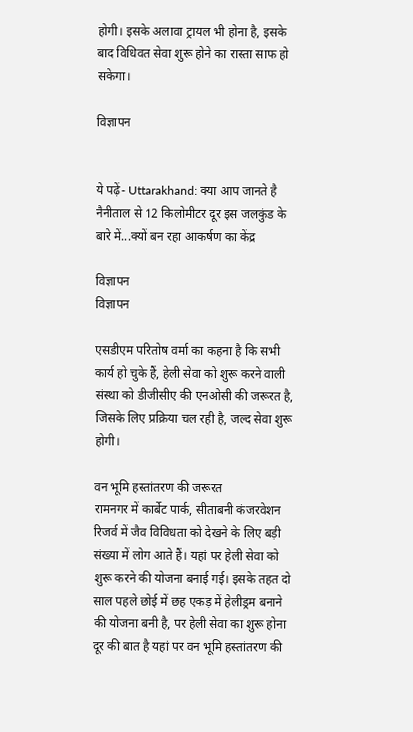होगी। इसके अलावा ट्रायल भी होना है, इसके बाद विधिवत सेवा शुरू होने का रास्ता साफ हो सकेगा।

विज्ञापन


ये पढ़ें- Uttarakhand: क्या आप जानते है नैनीताल से 12 किलोमीटर दूर इस जलकुंड के बारे में...क्यों बन रहा आकर्षण का केंद्र

विज्ञापन
विज्ञापन

एसडीएम परितोष वर्मा का कहना है कि सभी कार्य हो चुके हैं, हेली सेवा को शुरू करने वाली संस्था को डीजीसीए की एनओसी की जरूरत है, जिसके लिए प्रक्रिया चल रही है, जल्द सेवा शुरू होगी।

वन भूमि हस्तांतरण की जरूरत
रामनगर में कार्बेट पार्क, सीताबनी कंजरवेशन रिजर्व में जैव विविधता को देखने के लिए बड़ी संख्या में लोग आते हैं। यहां पर हेली सेवा को शुरू करने की योजना बनाई गई। इसके तहत दो साल पहले छोई में छह एकड़ में हेलीड्रम बनाने की योजना बनी है, पर हेली सेवा का शुरू होना दूर की बात है यहां पर वन भूमि हस्तांतरण की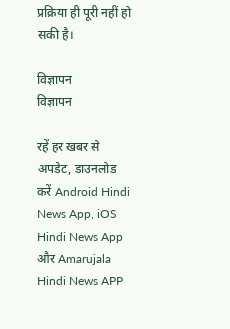प्रक्रिया ही पूरी नहीं हो सकी है।

विज्ञापन
विज्ञापन

रहें हर खबर से अपडेट, डाउनलोड करें Android Hindi News App, iOS Hindi News App और Amarujala Hindi News APP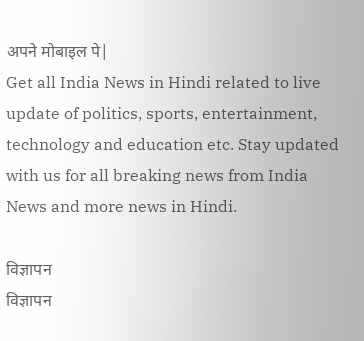अपने मोबाइल पे|
Get all India News in Hindi related to live update of politics, sports, entertainment, technology and education etc. Stay updated with us for all breaking news from India News and more news in Hindi.

विज्ञापन
विज्ञापन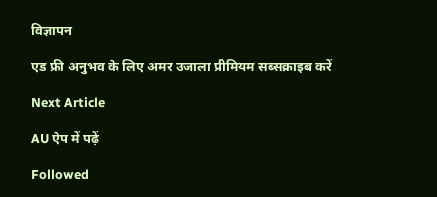विज्ञापन

एड फ्री अनुभव के लिए अमर उजाला प्रीमियम सब्सक्राइब करें

Next Article

AU ऐप में पढ़ें

Followed